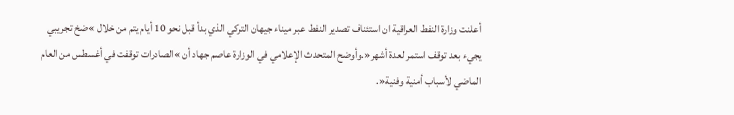أعلنت وزارة النفط العراقية ان استئناف تصدير النفط عبر ميناء جيهان التركي الذي بدأ قبل نحو 10 أيام يتم من خلال »ضخ تجريبي يجيء بعد توقف استمر لعدة أشهر«.وأوضح المتحدث الإعلامي في الوزارة عاصم جهاد أن »الصادرات توقفت في أغسطس من العام الماضي لأسباب أمنية وفنية«.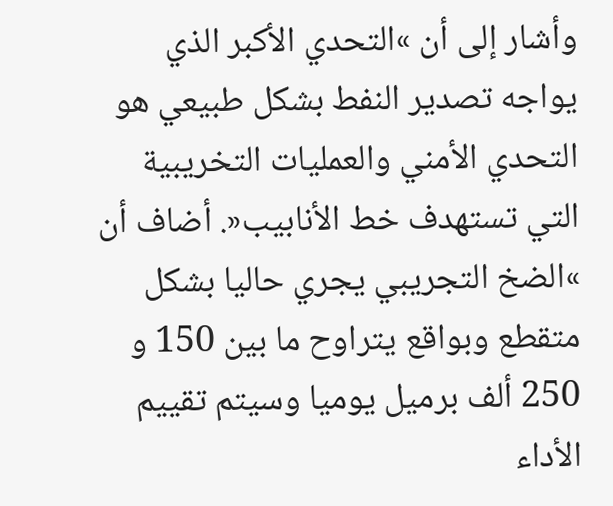وأشار إلى أن »التحدي الأكبر الذي يواجه تصدير النفط بشكل طبيعي هو التحدي الأمني والعمليات التخريبية التي تستهدف خط الأنابيب«. أضاف أن »الضخ التجريبي يجري حاليا بشكل متقطع وبواقع يتراوح ما بين 150 و 250 ألف برميل يوميا وسيتم تقييم الأداء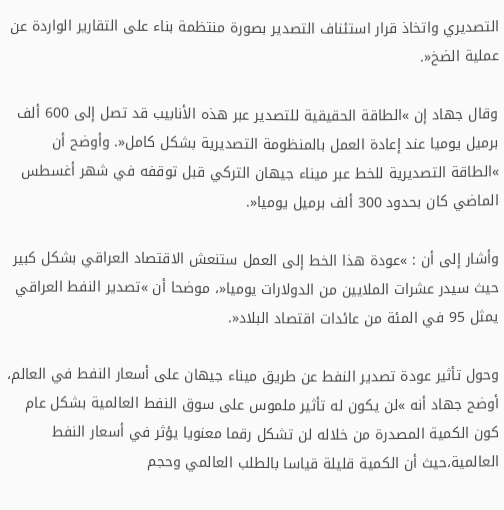التصديري واتخاذ قرار استئناف التصدير بصورة منتظمة بناء على التقارير الواردة عن عملية الضخ«.

وقال جهاد إن »الطاقة الحقيقية للتصدير عبر هذه الأنابيب قد تصل إلى 600 ألف برميل يوميا عند إعادة العمل بالمنظومة التصديرية بشكل كامل«. وأوضح أن »الطاقة التصديرية للخط عبر ميناء جيهان التركي قبل توقفه في شهر أغسطس الماضي كان بحدود 300 ألف برميل يوميا«.

وأشار إلى أن : »عودة هذا الخط إلى العمل ستنعش الاقتصاد العراقي بشكل كبير حيث سيدر عشرات الملايين من الدولارات يوميا«، موضحا أن »تصدير النفط العراقي يمثل 95 في المئة من عائدات اقتصاد البلاد«.

وحول تأثير عودة تصدير النفط عن طريق ميناء جيهان على أسعار النفط في العالم، أوضح جهاد أنه »لن يكون له تأثير ملموس على سوق النفط العالمية بشكل عام كون الكمية المصدرة من خلاله لن تشكل رقما معنويا يؤثر في أسعار النفط العالمية،حيث أن الكمية قليلة قياسا بالطلب العالمي وحجم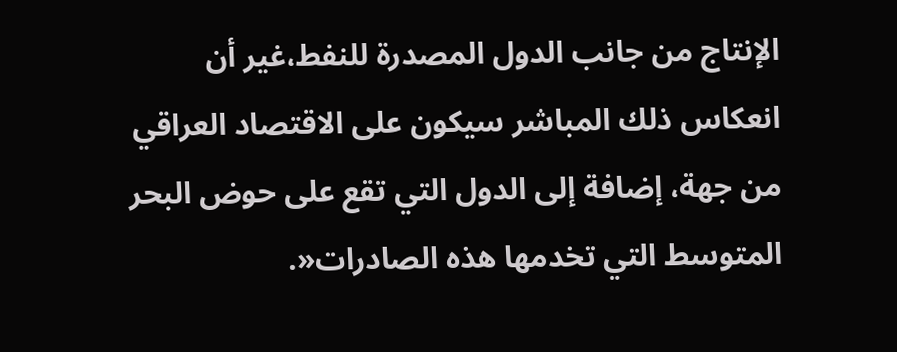الإنتاج من جانب الدول المصدرة للنفط،غير أن انعكاس ذلك المباشر سيكون على الاقتصاد العراقي من جهة، إضافة إلى الدول التي تقع على حوض البحر المتوسط التي تخدمها هذه الصادرات«.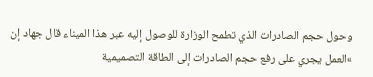وحول حجم الصادرات الذي تطمح الوزارة للوصول إليه عبر هذا الميناء قال جهاد إن »العمل يجري على رفع حجم الصادرات إلى الطاقة التصميمية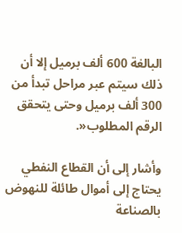البالغة 600 ألف برميل إلا أن ذلك سيتم عبر مراحل تبدأ من 300 ألف برميل وحتى يتحقق الرقم المطلوب«.

وأشار إلى أن القطاع النفطي يحتاج إلى أموال طائلة للنهوض بالصناعة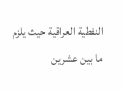النفطية العراقية حيث يلزم ما بين عشرين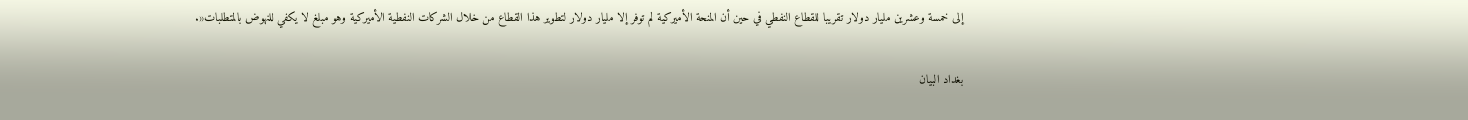إلى خمسة وعشرين مليار دولار تقريبا للقطاع النفطي في حين أن المنحة الأميركية لم توفر إلا مليار دولار لتطوير هذا القطاع من خلال الشركات النفطية الأميركية وهو مبلغ لا يكفي للنهوض بالمتطلبات«.

بغداد البيان